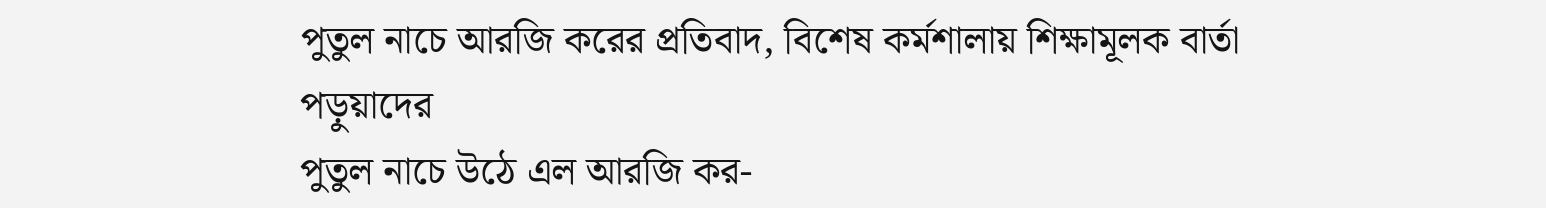পুতুল নাচে আরজি করের প্রতিবাদ, বিশেষ কর্মশালায় শিক্ষামূলক বার্তা পড়ুয়াদের
পুতুল নাচে উঠে এল আরজি কর-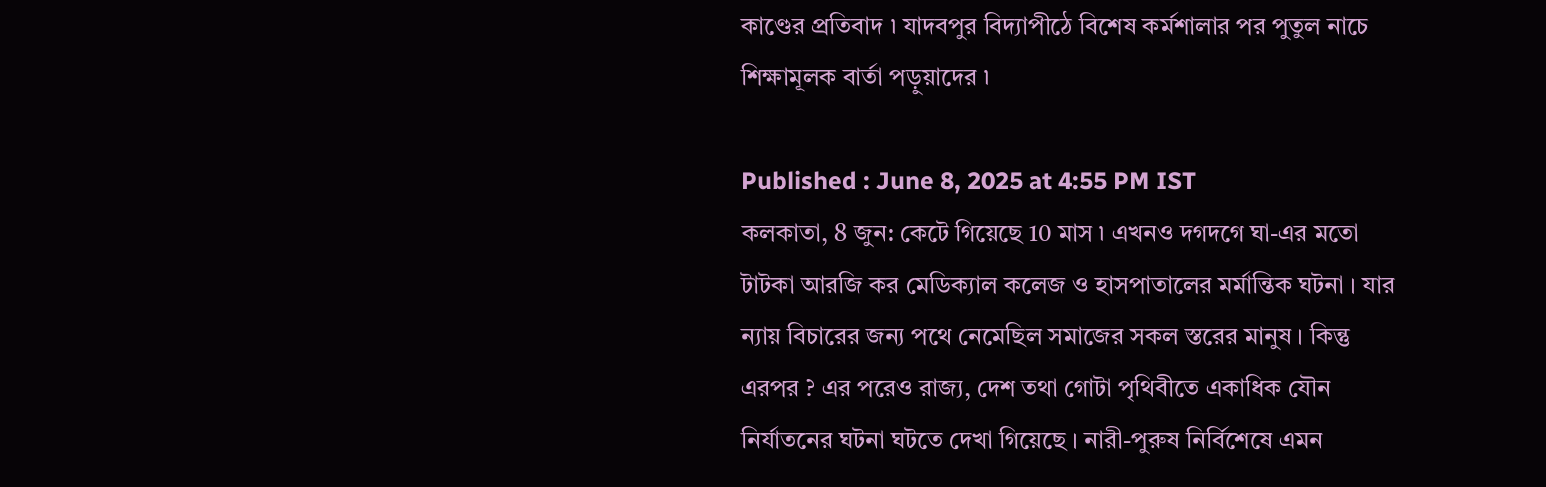কাণ্ডের প্রতিবাদ ৷ যাদবপুর বিদ্যাপীঠে বিশেষ কর্মশালার পর পুতুল নাচে শিক্ষামূলক বার্তা পড়ুয়াদের ৷

Published : June 8, 2025 at 4:55 PM IST
কলকাতা, 8 জুন: কেটে গিয়েছে 10 মাস ৷ এখনও দগদগে ঘা-এর মতো টাটকা আরজি কর মেডিক্যাল কলেজ ও হাসপাতালের মর্মান্তিক ঘটনা । যার ন্যায় বিচারের জন্য পথে নেমেছিল সমাজের সকল স্তরের মানুষ । কিন্তু এরপর ? এর পরেও রাজ্য, দেশ তথা গোটা পৃথিবীতে একাধিক যৌন নির্যাতনের ঘটনা ঘটতে দেখা গিয়েছে । নারী-পুরুষ নির্বিশেষে এমন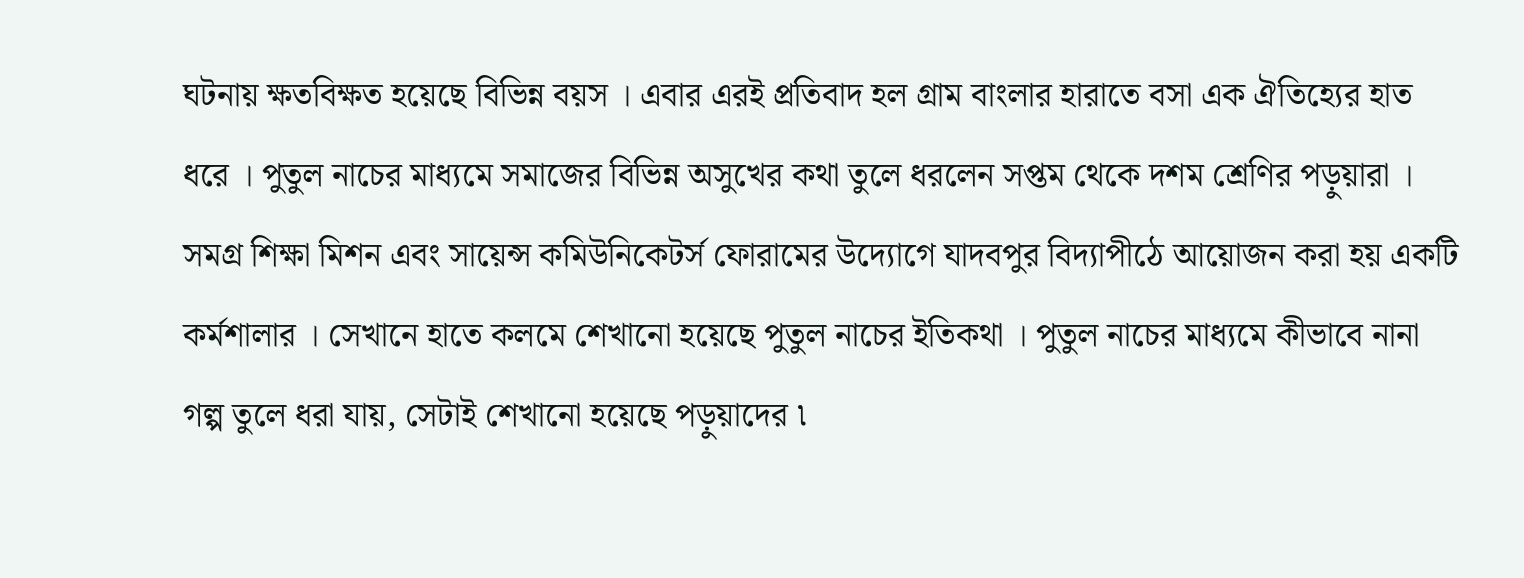ঘটনায় ক্ষতবিক্ষত হয়েছে বিভিন্ন বয়স । এবার এরই প্রতিবাদ হল গ্রাম বাংলার হারাতে বসা এক ঐতিহ্যের হাত ধরে । পুতুল নাচের মাধ্যমে সমাজের বিভিন্ন অসুখের কথা তুলে ধরলেন সপ্তম থেকে দশম শ্রেণির পড়ুয়ারা ।
সমগ্র শিক্ষা মিশন এবং সায়েন্স কমিউনিকেটর্স ফোরামের উদ্যোগে যাদবপুর বিদ্যাপীঠে আয়োজন করা হয় একটি কর্মশালার । সেখানে হাতে কলমে শেখানো হয়েছে পুতুল নাচের ইতিকথা । পুতুল নাচের মাধ্যমে কীভাবে নানা গল্প তুলে ধরা যায়, সেটাই শেখানো হয়েছে পড়ুয়াদের ৷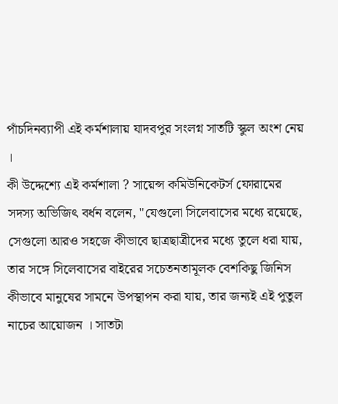পাঁচদিনব্যাপী এই কর্মশালায় যাদবপুর সংলগ্ন সাতটি স্কুল অংশ নেয় ।
কী উদ্দেশ্যে এই কর্মশালা ? সায়েন্স কমিউনিকেটর্স ফোরামের সদস্য অভিজিৎ বর্ধন বলেন, "যেগুলো সিলেবাসের মধ্যে রয়েছে, সেগুলো আরও সহজে কীভাবে ছাত্রছাত্রীদের মধ্যে তুলে ধরা যায়, তার সঙ্গে সিলেবাসের বাইরের সচেতনতামূলক বেশকিছু জিনিস কীভাবে মানুষের সামনে উপস্থাপন করা যায়, তার জন্যই এই পুতুল নাচের আয়োজন । সাতটা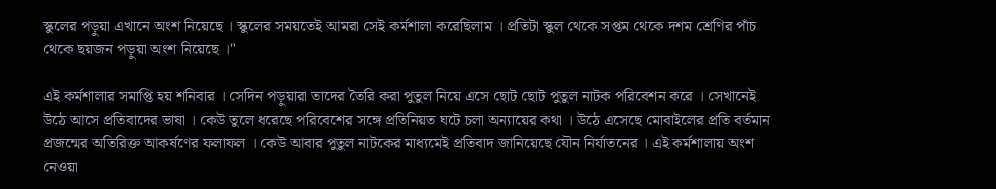স্কুলের পড়ুয়া এখানে অংশ নিয়েছে । স্কুলের সময়তেই আমরা সেই কর্মশালা করেছিলাম । প্রতিটা স্কুল থেকে সপ্তম থেকে দশম শ্রেণির পাঁচ থেকে ছয়জন পড়ুয়া অংশ নিয়েছে ।"

এই কর্মশালার সমাপ্তি হয় শনিবার । সেদিন পড়ুয়ারা তাদের তৈরি করা পুতুল নিয়ে এসে ছোট ছোট পুতুল নাটক পরিবেশন করে । সেখানেই উঠে আসে প্রতিবাদের ভাষা । কেউ তুলে ধরেছে পরিবেশের সঙ্গে প্রতিনিয়ত ঘটে চলা অন্যায়ের কথা । উঠে এসেছে মোবাইলের প্রতি বর্তমান প্রজন্মের অতিরিক্ত আকর্ষণের ফলাফল । কেউ আবার পুতুল নাটকের মাধ্যমেই প্রতিবাদ জানিয়েছে যৌন নির্যাতনের । এই কর্মশালায় অংশ নেওয়া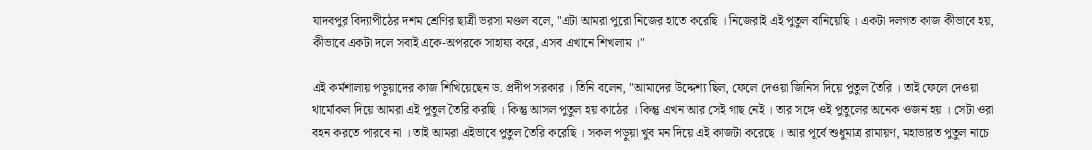যাদবপুর বিদ্যাপীঠের দশম শ্রেণির ছাত্রী ভরসা মণ্ডল বলে, "এটা আমরা পুরো নিজের হাতে করেছি । নিজেরাই এই পুতুল বানিয়েছি । একটা দলগত কাজ কীভাবে হয়, কীভাবে একটা দলে সবাই একে-অপরকে সাহায্য করে, এসব এখানে শিখলাম ।"

এই কর্মশালায় পড়ুয়াদের কাজ শিখিয়েছেন ড. প্রদীপ সরকার । তিনি বলেন, "আমাদের উদ্দেশ্য ছিল, ফেলে দেওয়া জিনিস দিয়ে পুতুল তৈরি । তাই ফেলে দেওয়া থার্মোকল দিয়ে আমরা এই পুতুল তৈরি করছি । কিন্তু আসল পুতুল হয় কাঠের । কিন্তু এখন আর সেই গাছ নেই । তার সঙ্গে ওই পুতুলের অনেক ওজন হয় । সেটা ওরা বহন করতে পারবে না । তাই আমরা এইভাবে পুতুল তৈরি করেছি । সকল পড়ুয়া খুব মন দিয়ে এই কাজটা করেছে । আর পূর্বে শুধুমাত্র রামায়ণ, মহাভারত পুতুল নাচে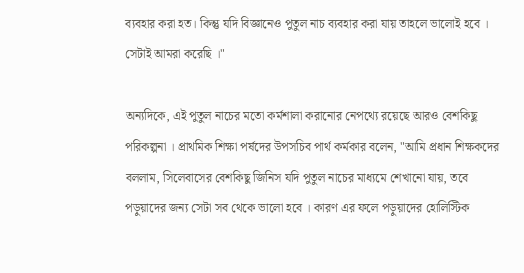ব্যবহার করা হত। কিন্তু যদি বিজ্ঞানেও পুতুল নাচ ব্যবহার করা যায় তাহলে ভালোই হবে । সেটাই আমরা করেছি ।"

অন্যদিকে, এই পুতুল নাচের মতো কর্মশালা করানোর নেপথ্যে রয়েছে আরও বেশকিছু পরিকল্পনা । প্রাথমিক শিক্ষা পর্ষদের উপসচিব পার্থ কর্মকার বলেন, "আমি প্রধান শিক্ষকদের বললাম, সিলেবাসের বেশকিছু জিনিস যদি পুতুল নাচের মাধ্যমে শেখানো যায়, তবে পড়ুয়াদের জন্য সেটা সব থেকে ভালো হবে । কারণ এর ফলে পড়ুয়াদের হোলিস্টিক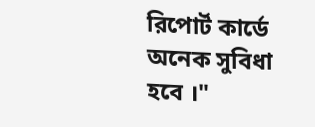রিপোর্ট কার্ডে অনেক সুবিধা হবে ।"